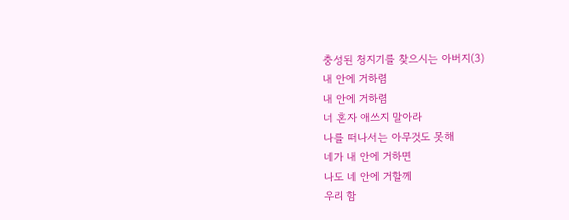충성된 청지기를 찾으시는 아버지(3)
내 안에 거하렴
내 안에 거하렴
너 혼자 애쓰지 말아라
나를 떠나서는 아무것도 못해
네가 내 안에 거하면
나도 네 안에 거할께
우리 함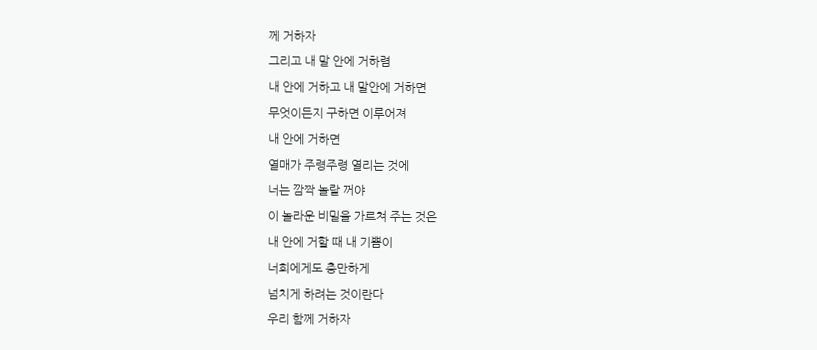께 거하자
그리고 내 말 안에 거하렴
내 안에 거하고 내 말안에 거하면
무엇이든지 구하면 이루어져
내 안에 거하면
열매가 주령주령 열리는 것에
너는 깜짝 놀랄 꺼야
이 놀라운 비밀을 가르쳐 주는 것은
내 안에 거할 때 내 기쁨이
너희에게도 충만하게
넘치게 하려는 것이란다
우리 함께 거하자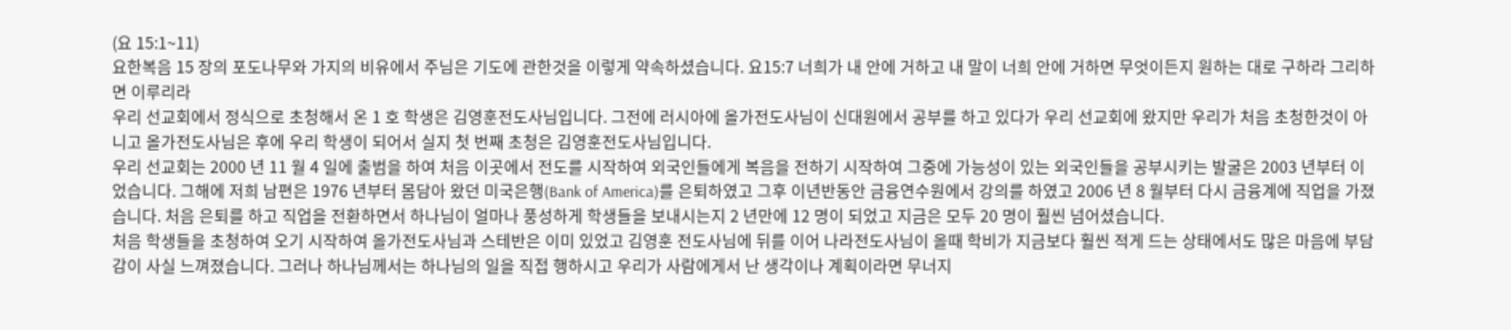(요 15:1~11)
요한복음 15 장의 포도나무와 가지의 비유에서 주님은 기도에 관한것을 이렇게 약속하셨습니다. 요15:7 너희가 내 안에 거하고 내 말이 너희 안에 거하면 무엇이든지 원하는 대로 구하라 그리하면 이루리라
우리 선교회에서 정식으로 초청해서 온 1 호 학생은 김영훈전도사님입니다. 그전에 러시아에 올가전도사님이 신대원에서 공부를 하고 있다가 우리 선교회에 왔지만 우리가 처음 초청한것이 아니고 올가전도사님은 후에 우리 학생이 되어서 실지 첫 번째 초청은 김영훈전도사님입니다.
우리 선교회는 2000 년 11 월 4 일에 출범을 하여 처음 이곳에서 전도를 시작하여 외국인들에게 복음을 전하기 시작하여 그중에 가능성이 있는 외국인들을 공부시키는 발굴은 2003 년부터 이었습니다. 그해에 저희 남편은 1976 년부터 몸담아 왔던 미국은행(Bank of America)를 은퇴하였고 그후 이년반동안 금융연수원에서 강의를 하였고 2006 년 8 월부터 다시 금융계에 직업을 가졌습니다. 처음 은퇴를 하고 직업을 전환하면서 하나님이 얼마나 풍성하게 학생들을 보내시는지 2 년만에 12 명이 되었고 지금은 모두 20 명이 훨씬 넘어셨습니다.
처음 학생들을 초청하여 오기 시작하여 올가전도사님과 스테반은 이미 있었고 김영훈 전도사님에 뒤를 이어 나라전도사님이 올때 학비가 지금보다 훨씬 적게 드는 상태에서도 많은 마음에 부담감이 사실 느껴졌습니다. 그러나 하나님께서는 하나님의 일을 직접 행하시고 우리가 사람에게서 난 생각이나 계획이라면 무너지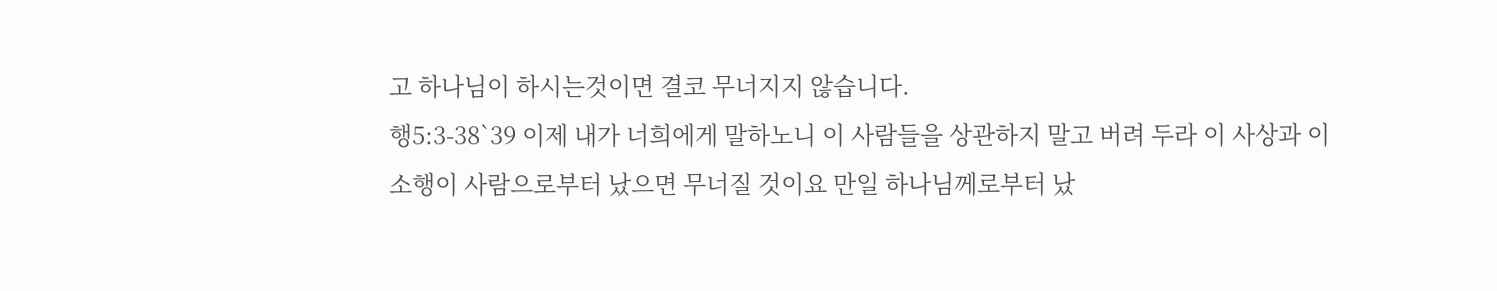고 하나님이 하시는것이면 결코 무너지지 않습니다.
행5:3-38`39 이제 내가 너희에게 말하노니 이 사람들을 상관하지 말고 버려 두라 이 사상과 이 소행이 사람으로부터 났으면 무너질 것이요 만일 하나님께로부터 났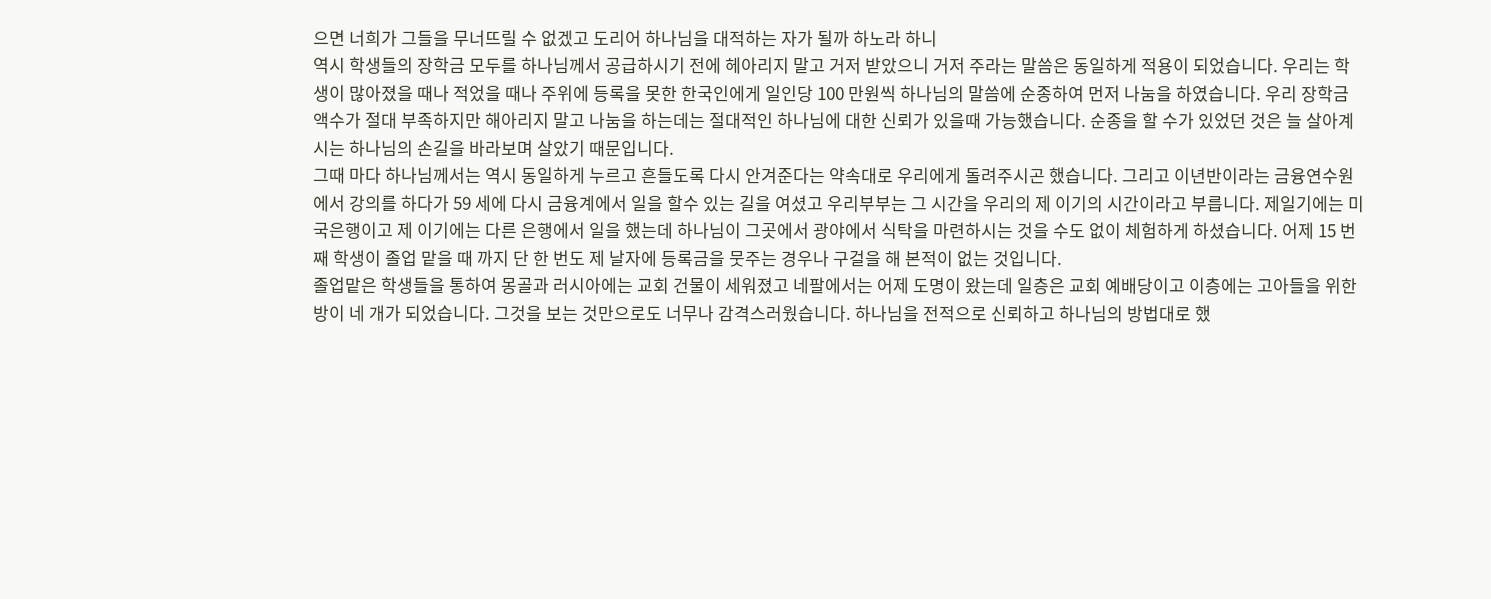으면 너희가 그들을 무너뜨릴 수 없겠고 도리어 하나님을 대적하는 자가 될까 하노라 하니
역시 학생들의 장학금 모두를 하나님께서 공급하시기 전에 헤아리지 말고 거저 받았으니 거저 주라는 말씀은 동일하게 적용이 되었습니다. 우리는 학생이 많아졌을 때나 적었을 때나 주위에 등록을 못한 한국인에게 일인당 100 만원씩 하나님의 말씀에 순종하여 먼저 나눔을 하였습니다. 우리 장학금 액수가 절대 부족하지만 해아리지 말고 나눔을 하는데는 절대적인 하나님에 대한 신뢰가 있을때 가능했습니다. 순종을 할 수가 있었던 것은 늘 살아계시는 하나님의 손길을 바라보며 살았기 때문입니다.
그때 마다 하나님께서는 역시 동일하게 누르고 흔들도록 다시 안겨준다는 약속대로 우리에게 돌려주시곤 했습니다. 그리고 이년반이라는 금융연수원에서 강의를 하다가 59 세에 다시 금융계에서 일을 할수 있는 길을 여셨고 우리부부는 그 시간을 우리의 제 이기의 시간이라고 부릅니다. 제일기에는 미국은행이고 제 이기에는 다른 은행에서 일을 했는데 하나님이 그곳에서 광야에서 식탁을 마련하시는 것을 수도 없이 체험하게 하셨습니다. 어제 15 번째 학생이 졸업 맡을 때 까지 단 한 번도 제 날자에 등록금을 뭇주는 경우나 구걸을 해 본적이 없는 것입니다.
졸업맡은 학생들을 통하여 몽골과 러시아에는 교회 건물이 세워졌고 네팔에서는 어제 도명이 왔는데 일층은 교회 예배당이고 이층에는 고아들을 위한 방이 네 개가 되었습니다. 그것을 보는 것만으로도 너무나 감격스러웠습니다. 하나님을 전적으로 신뢰하고 하나님의 방법대로 했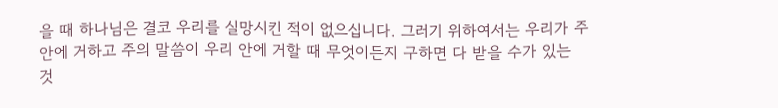을 때 하나님은 결코 우리를 실망시킨 적이 없으십니다. 그러기 위하여서는 우리가 주안에 거하고 주의 말씀이 우리 안에 거할 때 무엇이든지 구하면 다 받을 수가 있는 것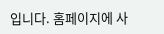입니다. 홈페이지에 사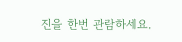진을 한번 관람하세요.